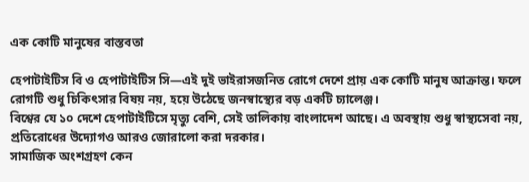এক কোটি মানুষের বাস্তবতা

হেপাটাইটিস বি ও হেপাটাইটিস সি—এই দুই ভাইরাসজনিত রোগে দেশে প্রায় এক কোটি মানুষ আক্রান্ত। ফলে রোগটি শুধু চিকিৎসার বিষয় নয়, হয়ে উঠেছে জনস্বাস্থ্যের বড় একটি চ্যালেঞ্জ।
বিশ্বের যে ১০ দেশে হেপাটাইটিসে মৃত্যু বেশি, সেই তালিকায় বাংলাদেশ আছে। এ অবস্থায় শুধু স্বাস্থ্যসেবা নয়, প্রতিরোধের উদ্যোগও আরও জোরালো করা দরকার।
সামাজিক অংশগ্রহণ কেন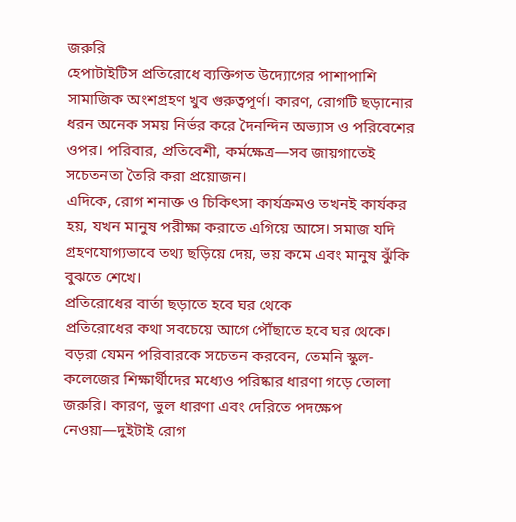জরুরি
হেপাটাইটিস প্রতিরোধে ব্যক্তিগত উদ্যোগের পাশাপাশি সামাজিক অংশগ্রহণ খুব গুরুত্বপূর্ণ। কারণ, রোগটি ছড়ানোর ধরন অনেক সময় নির্ভর করে দৈনন্দিন অভ্যাস ও পরিবেশের ওপর। পরিবার, প্রতিবেশী, কর্মক্ষেত্র—সব জায়গাতেই সচেতনতা তৈরি করা প্রয়োজন।
এদিকে, রোগ শনাক্ত ও চিকিৎসা কার্যক্রমও তখনই কার্যকর হয়, যখন মানুষ পরীক্ষা করাতে এগিয়ে আসে। সমাজ যদি গ্রহণযোগ্যভাবে তথ্য ছড়িয়ে দেয়, ভয় কমে এবং মানুষ ঝুঁকি বুঝতে শেখে।
প্রতিরোধের বার্তা ছড়াতে হবে ঘর থেকে
প্রতিরোধের কথা সবচেয়ে আগে পৌঁছাতে হবে ঘর থেকে। বড়রা যেমন পরিবারকে সচেতন করবেন, তেমনি স্কুল-কলেজের শিক্ষার্থীদের মধ্যেও পরিষ্কার ধারণা গড়ে তোলা জরুরি। কারণ, ভুল ধারণা এবং দেরিতে পদক্ষেপ নেওয়া—দুইটাই রোগ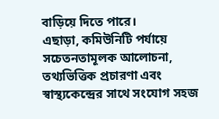বাড়িয়ে দিতে পারে।
এছাড়া, কমিউনিটি পর্যায়ে সচেতনতামূলক আলোচনা, তথ্যভিত্তিক প্রচারণা এবং স্বাস্থ্যকেন্দ্রের সাথে সংযোগ সহজ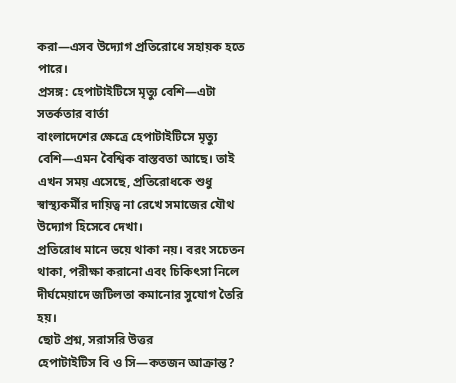করা—এসব উদ্যোগ প্রতিরোধে সহায়ক হতে পারে।
প্রসঙ্গ: হেপাটাইটিসে মৃত্যু বেশি—এটা সতর্কতার বার্তা
বাংলাদেশের ক্ষেত্রে হেপাটাইটিসে মৃত্যু বেশি—এমন বৈশ্বিক বাস্তবতা আছে। তাই এখন সময় এসেছে, প্রতিরোধকে শুধু স্বাস্থ্যকর্মীর দায়িত্ব না রেখে সমাজের যৌথ উদ্যোগ হিসেবে দেখা।
প্রতিরোধ মানে ভয়ে থাকা নয়। বরং সচেতন থাকা, পরীক্ষা করানো এবং চিকিৎসা নিলে দীর্ঘমেয়াদে জটিলতা কমানোর সুযোগ তৈরি হয়।
ছোট প্রশ্ন, সরাসরি উত্তর
হেপাটাইটিস বি ও সি—কতজন আক্রান্ত?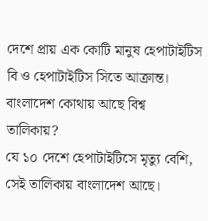দেশে প্রায় এক কোটি মানুষ হেপাটাইটিস বি ও হেপাটাইটিস সিতে আক্রান্ত।
বাংলাদেশ কোথায় আছে বিশ্ব তালিকায়?
যে ১০ দেশে হেপাটাইটিসে মৃত্যু বেশি, সেই তালিকায় বাংলাদেশ আছে।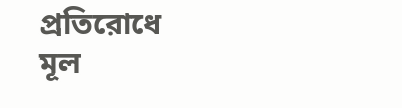প্রতিরোধে মূল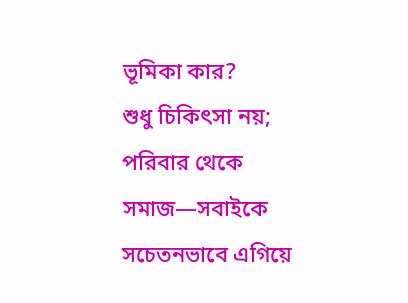ভূমিকা কার?
শুধু চিকিৎসা নয়; পরিবার থেকে সমাজ—সবাইকে সচেতনভাবে এগিয়ে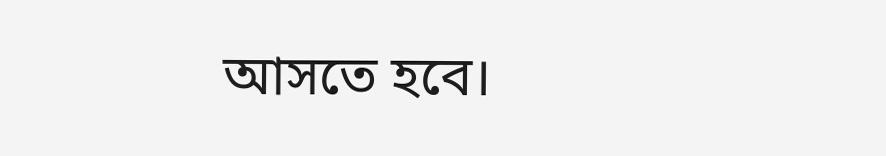আসতে হবে।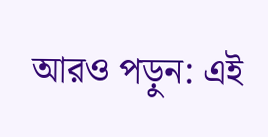আরও পড়ুন: এই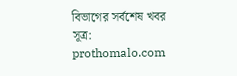বিভাগের সর্বশেষ খবর
সূত্র: prothomalo.com